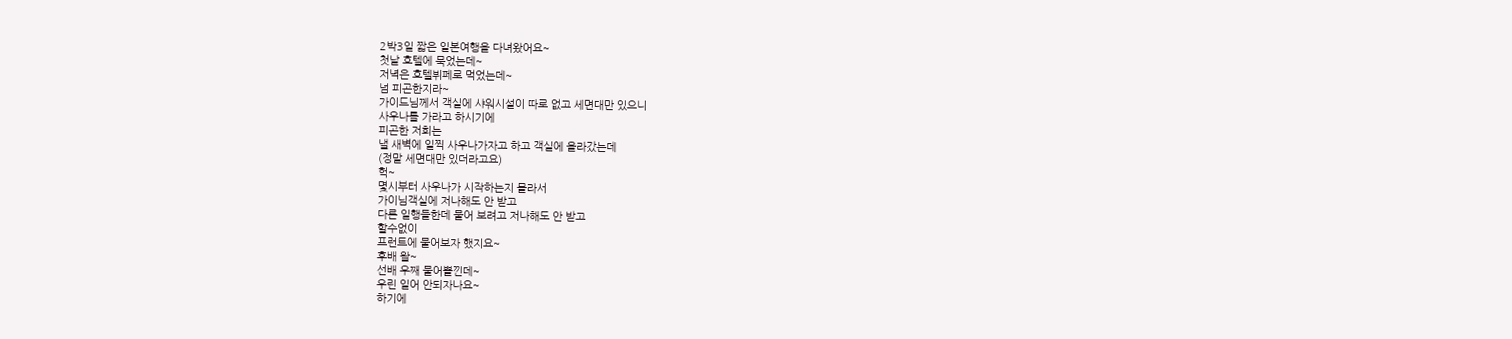2박3일 짧은 일본여행을 다녀왔어요~
첫날 호텔에 묵었는데~
저녁은 호텔뷔페로 먹었는데~
넘 피곤한지라~
가이드님께서 객실에 샤워시설이 따로 없고 세면대만 있으니
사우나를 가라고 하시기에
피곤한 저희는
낼 새벽에 일찍 사우나가자고 하고 객실에 올라갔는데
(정말 세면대만 있더라고요)
헉~
몇시부터 사우나가 시작하는지 몰라서
가이님객실에 저나해도 안 받고
다른 일행들한데 물어 보려고 저나해도 안 받고
할수없이
프런트에 물어보자 했지요~
후배 왈~
선배 우째 물어뽈낀데~
우린 일어 안되자나요~
하기에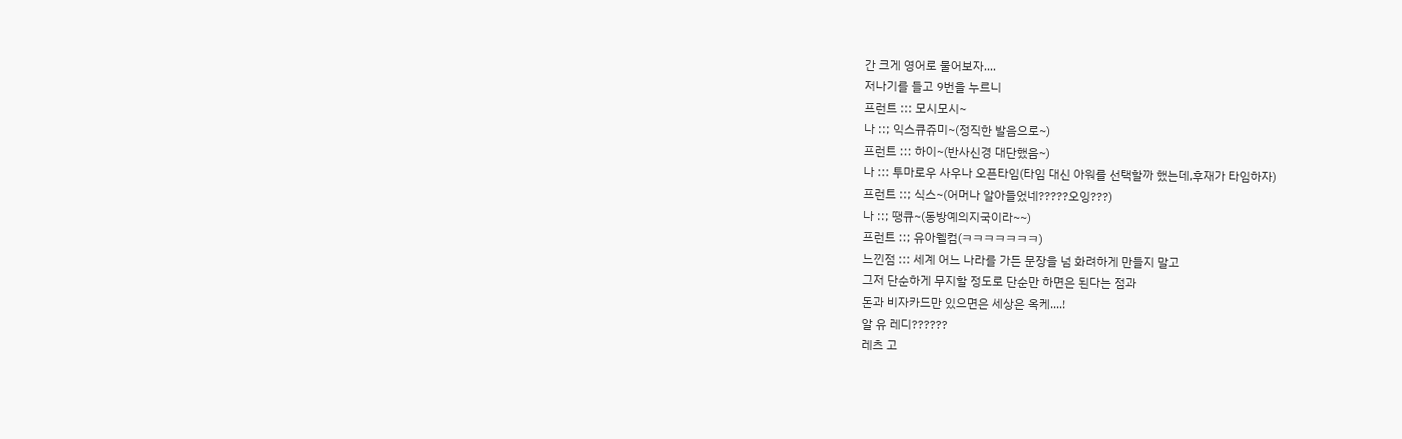간 크게 영어로 물어보자....
저나기를 들고 9번을 누르니
프런트 ::: 모시모시~
나 ::; 익스큐쥬미~(정직한 발음으로~)
프런트 ::: 하이~(반사신경 대단했음~)
나 ::: 투마로우 사우나 오픈타임(타임 대신 아워를 선택할까 했는데,후재가 타임하자)
프런트 ::; 식스~(어머나 알아들었네?????오잉???)
나 ::; 땡큐~(동방예의지국이라~~)
프런트 ::; 유아웰컴(ㅋㅋㅋㅋㅋㅋㅋ)
느낀점 ::: 세계 어느 나라를 가든 문장을 넘 화려하게 만들지 말고
그저 단순하게 무지할 정도로 단순만 하면은 된다는 점과
돈과 비자카드만 있으면은 세상은 옥케....!
알 유 레디??????
레츠 고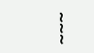~~~